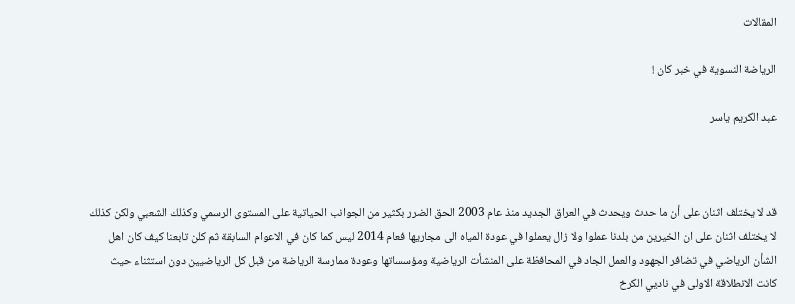المقالات

الرياضة النسوية في خبر كان !

عبد الكريم ياسر



قد لا يختلف اثنان على أن ما حدث ويحدث في العراق الجديد منذ عام 2003 الحق الضرر بكثير من الجوانب الحياتية على المستوى الرسمي وكذلك الشعبي ولكن كذلك لا يختلف اثنان على ان الخيرين من بلدنا عملوا ولا زال يعملوا في عودة المياه الى مجاريها فعام 2014 ليس كما كان في الاعوام السابقة ثم كلن تابعنا كيف كان اهل الشأن الرياضي في تضافر الجهود والعمل الجاد في المحافظة على المنشأت الرياضية ومؤسساتها وعودة ممارسة الرياضة من قبل كل الرياضيين دون استثناء حيث كانت الانطلاقة الاولى في ناديي الكرخ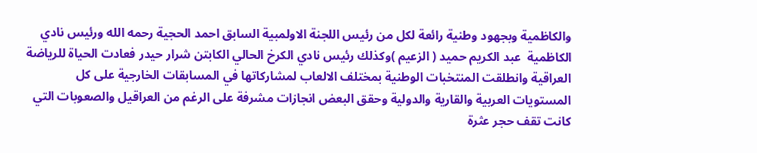والكاظمية وبجهود وطنية رائعة لكل من رئيس اللجنة الاولمبية السابق احمد الحجية رحمه الله ورئيس نادي الكاظمية  عبد الكريم حميد ( الزعيم )وكذلك رئيس نادي الكرخ الحالي الكابتن شرار حيدر فعادت الحياة للرياضة العراقية وانطلقت المنتخبات الوطنية بمختلف الالعاب لمشاركاتها في المسابقات الخارجية على كل المستويات العربية والقارية والدولية وحقق البعض انجازات مشرفة على الرغم من العراقيل والصعوبات التي كانت تقف حجر عثرة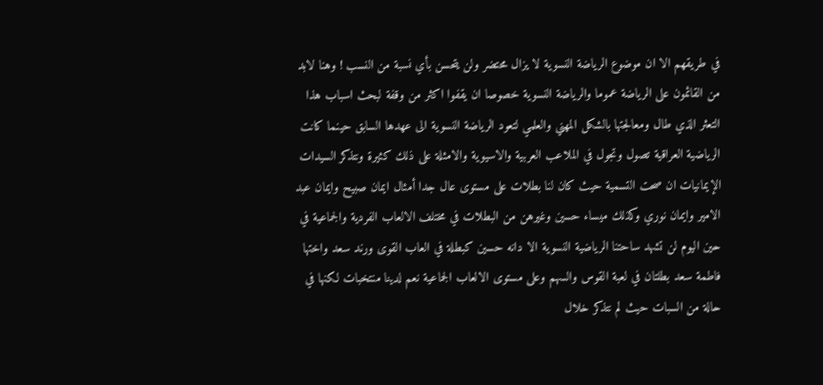في طريقهم الا ان موضوع الرياضة النسوية لا يزال محتضر ولن يتحسن بأي نسبة من النسب ! وهنا لابد من القائمون على الرياضة عموما والرياضة النسوية خصوصا ان يقفوا اكثر من وقفة لبحث اسباب هذا التعثر الذي طال ومعالجتها بالشكل المهني والعلمي لتعود الرياضة النسوية الى عهدها السابق حينما كانت الرياضية العراقية تصول وتجول في الملاعب العربية والاسيوية والامثلة على ذلك كثيرة ونتذكر السيدات الإيمانيات ان صحت التسمية حيث كان لنا بطلات على مستوى عال جدا أمثال ايمان صبيح وايمان عبد الامير وايمان نوري وكذلك ميساء حسين وغيرهن من البطلات في مختلف الالعاب الفردية والجماعية في حين اليوم لن تشهد ساحتنا الرياضية النسوية الا دانه حسين كبطلة في العاب القوى ورند سعد واختها فاطمة سعد بطلتان في لعبة القوس والسهم وعلى مستوى الالعاب الجماعية نعم لدينا منتخبات لكنها في حالة من السبات حيث لم نتذكر خلال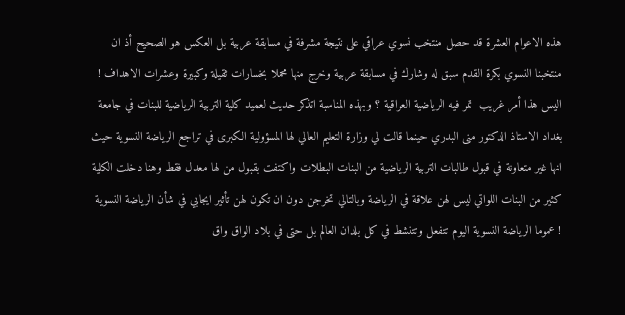هذه الاعوام العشرة قد حصل منتخب نسوي عراقي على نتيجة مشرفة في مسابقة عربية بل العكس هو الصحيح أذ ان منتخبنا النسوي بكرة القدم سبق له وشارك في مسابقة عربية وخرج منها محملا بخسارات ثقيلة وكبيرة وعشرات الاهداف ! اليس هذا أمر غريب  تمر فيه الرياضية العراقية ؟ وبهذه المناسبة اتذكر حديث لعميد كلية التربية الرياضية للبنات في جامعة بغداد الاستاذ الدكتور منى البدري حينما قالت لي وزارة التعليم العالي لها المسؤولية الكبرى في تراجع الرياضة النسوية حيث انها غير متعاونة في قبول طالبات التربية الرياضية من البنات البطلات واكتفت بقبول من لها معدل فقط وهنا دخلت الكلية كثير من البنات اللواتي ليس لهن علاقة في الرياضة وبالتالي تخرجن دون ان تكون لهن تأثير ايجابي في شأن الرياضة النسوية ! عموما الرياضة النسوية اليوم تتفعل وتتنشط في كل بلدان العالم بل حتى في بلاد الواق واق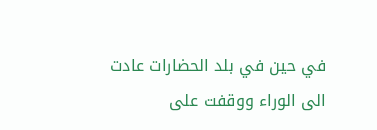في حين في بلد الحضارات عادت الى الوراء ووقفت على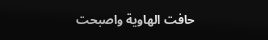حافت الهاوية واصبحت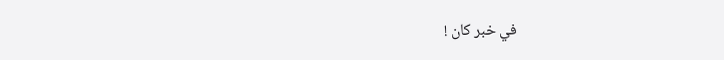في خبر كان !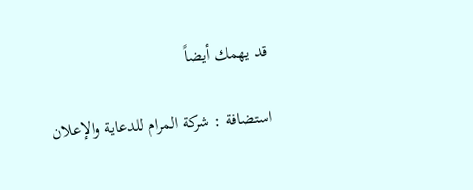قد يهمك أيضاً

استضافة : شركة المرام للدعاية والإعلان